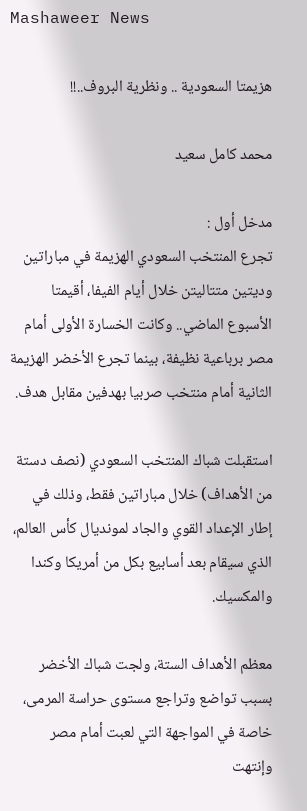Mashaweer News

هزيمتا السعودية .. ونظرية البروف..!!

محمد كامل سعيد

مدخل أول :
تجرع المنتخب السعودي الهزيمة في مباراتين وديتين متتاليتن خلال أيام الفيفا، أقيمتا الأسبوع الماضي.. وكانت الخسارة الأولى أمام مصر برباعية نظيفة، بينما تجرع الأخضر الهزيمة الثانية أمام منتخب صربيا بهدفين مقابل هدف.

استقبلت شباك المنتخب السعودي (نصف دستة من الأهداف) خلال مباراتين فقط، وذلك في إطار الإعداد القوي والجاد لمونديال كأس العالم، الذي سيقام بعد أسابيع بكل من أمريكا وكندا والمكسيك.

معظم الأهداف الستة، ولجت شباك الأخضر بسبب تواضع وتراجع مستوى حراسة المرمى، خاصة في المواجهة التي لعبت أمام مصر وإنتهت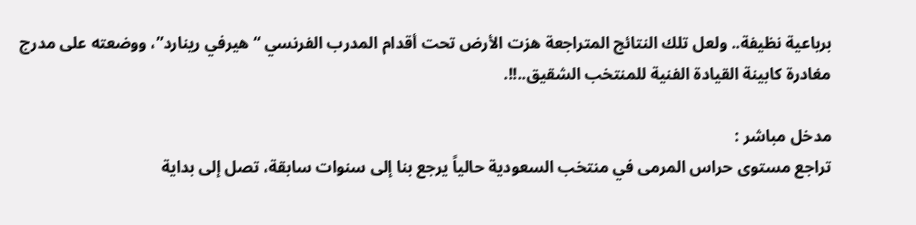برباعية نظيفة.. ولعل تلك النتائج المتراجعة هزت الأرض تحت أقدام المدرب الفرنسي “هيرفي رينارد”، ووضعته على مدرج مغادرة كابينة القيادة الفنية للمنتخب الشقيق..!!.

مدخل مباشر :
تراجع مستوى حراس المرمى في منتخب السعودية حالياً يرجع بنا إلى سنوات سابقة، تصل إلى بداية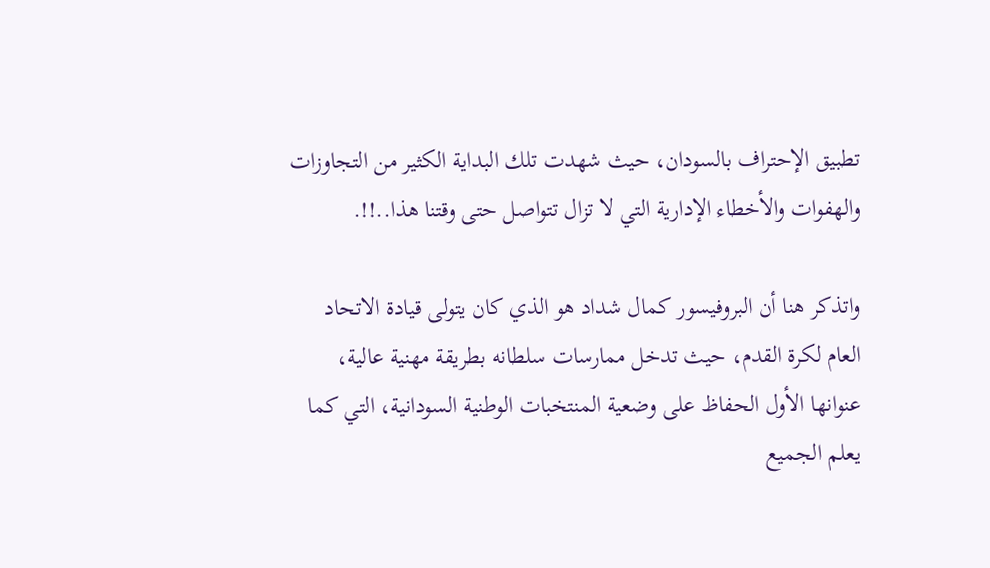تطبيق الإحتراف بالسودان، حيث شهدت تلك البداية الكثير من التجاوزات والهفوات والأخطاء الإدارية التي لا تزال تتواصل حتى وقتنا هذا..!!.

واتذكر هنا أن البروفيسور كمال شداد هو الذي كان يتولى قيادة الاتحاد العام لكرة القدم، حيث تدخل ممارسات سلطانه بطريقة مهنية عالية، عنوانها الأول الحفاظ على وضعية المنتخبات الوطنية السودانية، التي كما يعلم الجميع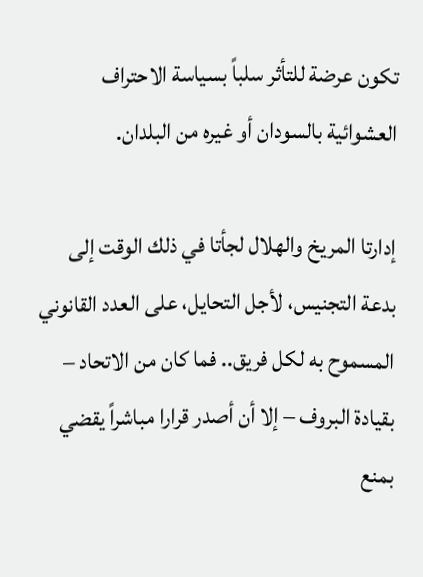تكون عرضة للتأثر سلباً بسياسة الاحتراف العشوائية بالسودان أو غيره من البلدان.

إدارتا المريخ والهلال لجأتا في ذلك الوقت إلى بدعة التجنيس، لأجل التحايل، على العدد القانوني المسموح به لكل فريق.. فما كان من الاتحاد – بقيادة البروف – إلا أن أصدر قرارا مباشراً يقضي بمنع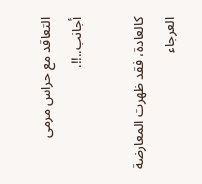التعاقد مع حراس مرمى أجانب..!!.

كالعادة، فقد ظهرت المعارضة العرجاء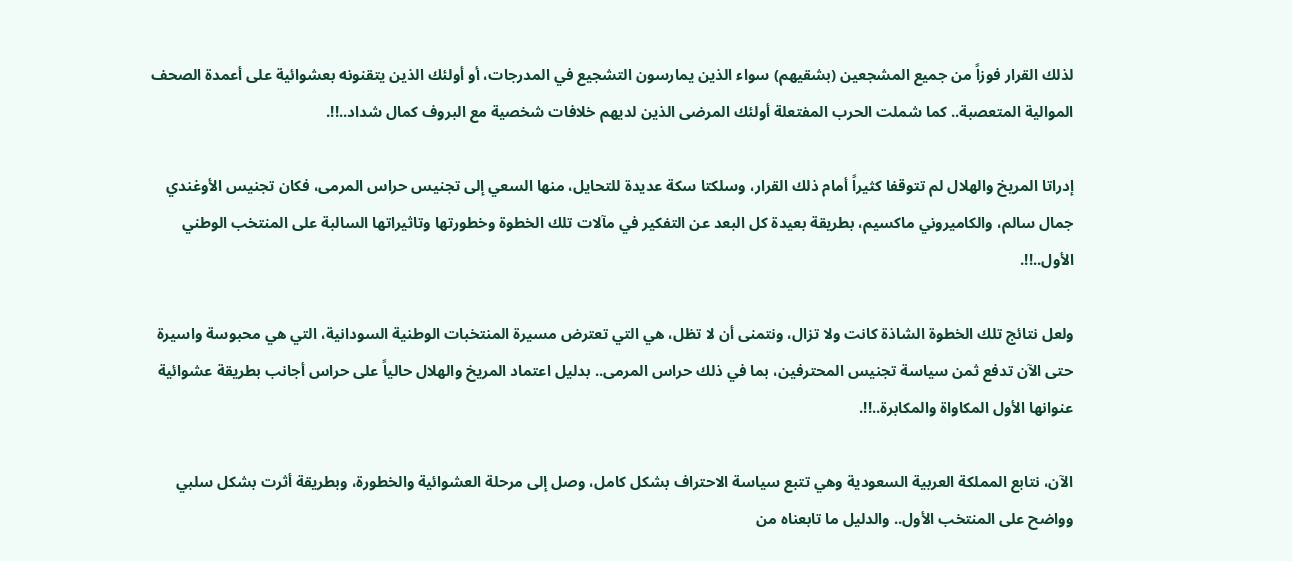لذلك القرار فوزاً من جميع المشجعين (بشقيهم) سواء الذين يمارسون التشجيع في المدرجات، أو أولئك الذين يتقنونه بعشوائية على أعمدة الصحف الموالية المتعصبة.. كما شملت الحرب المفتعلة أولئك المرضى الذين لديهم خلافات شخصية مع البروف كمال شداد..!!.

إدراتا المريخ والهلال لم تتوقفا كثيراً أمام ذلك القرار، وسلكتا سكة عديدة للتحايل، منها السعي إلى تجنيس حراس المرمى، فكان تجنيس الأوغندي جمال سالم، والكاميروني ماكسيم، بطريقة بعيدة كل البعد عن التفكير في مآلات تلك الخطوة وخطورتها وتاثيراتها السالبة على المنتخب الوطني الأول..!!.

ولعل نتائج تلك الخطوة الشاذة كانت ولا تزال، ونتمنى أن لا تظل، هي التي تعترض مسيرة المنتخبات الوطنية السودانية، التي هي محبوسة واسيرة حتى الآن تدفع ثمن سياسة تجنيس المحترفين، بما في ذلك حراس المرمى.. بدليل اعتماد المريخ والهلال حالياً على حراس أجانب بطريقة عشوائية عنوانها الأول المكاواة والمكابرة..!!.

الآن، نتابع المملكة العربية السعودية وهي تتبع سياسة الاحتراف بشكل كامل، وصل إلى مرحلة العشوائية والخطورة، وبطريقة أثرت بشكل سلبي وواضح على المنتخب الأول.. والدليل ما تابعناه من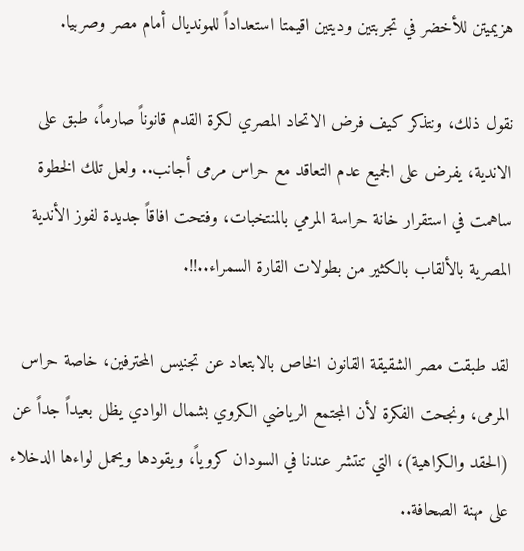هزيميتن للأخضر في تجربتين وديتين اقيمتا استعداداً للمونديال أمام مصر وصربيا.

نقول ذلك، ونتذكر كيف فرض الاتحاد المصري لكرة القدم قانوناً صارماً، طبق على الاندية، يفرض على الجميع عدم التعاقد مع حراس مرمى أجانب.. ولعل تلك الخطوة ساهمت في استقرار خانة حراسة المرمي بالمنتخبات، وفتحت افاقاً جديدة لفوز الأندية المصرية بالألقاب بالكثير من بطولات القارة السمراء..!!.

لقد طبقت مصر الشقيقة القانون الخاص بالابتعاد عن تجنيس المحترفين، خاصة حراس المرمى، ونجحت الفكرة لأن المجتمع الرياضي الكروي بشمال الوادي يظل بعيداً جداً عن (الحقد والكراهية)، التي تنتشر عندنا في السودان كروياً، ويقودها ويحمل لواءها الدخلاء على مهنة الصحافة..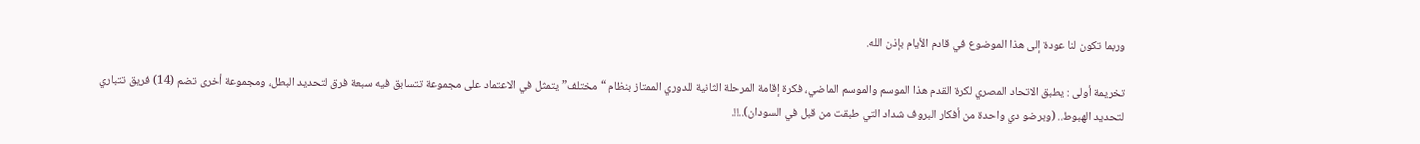وربما تكون لنا عودة إلى هذا الموضوع في قادم الأيام بإذن الله.

تخريمة أولى : يطبق الاتحاد المصري لكرة القدم هذا الموسم والموسم الماضي، فكرة إقامة المرحلة الثانية للدوري الممتاز بنظام “مختلف” يتمثل في الاعتماد على مجموعة تتسابق فيه سبعة فرق لتحديد البطل، ومجموعة أخرى تضم (14) فريق تتباري لتحديد الهبوط.. (وبرضو دي واحدة من أفكار البروف شداد التي طبقت من قبل في السودان)..!!.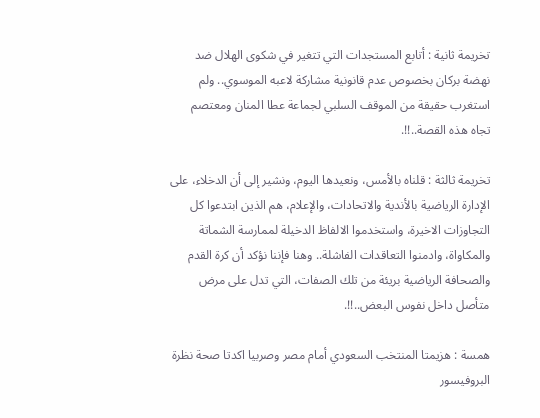تخريمة ثانية : أتابع المستجدات التي تتغير في شكوى الهلال ضد نهضة بركان بخصوص عدم قانونية مشاركة لاعبه الموسوي.. ولم استغرب حقيقة من الموقف السلبي لجماعة عطا المنان ومعتصم تجاه هذه القصة..!!.

تخريمة ثالثة : قلناه بالأمس، ونعيدها اليوم، ونشير إلى أن الدخلاء، على الإدارة الرياضية بالأندية والاتحادات، والإعلام، هم الذين ابتدعوا كل التجاوزات الاخيرة، واستخدموا الالفاظ الدخيلة لممارسة الشماتة والمكاواة، وادمنوا التعاقدات الفاشلة.. وهنا فإننا نؤكد أن كرة القدم والصحافة الرياضية بريئة من تلك الصفات، التي تدل على مرض متأصل داخل نفوس البعض..!!.

همسة : هزيمتا المنتخب السعودي أمام مصر وصربيا اكدتا صحة نظرة البروفيسور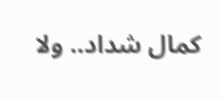كمال شداد.. ولا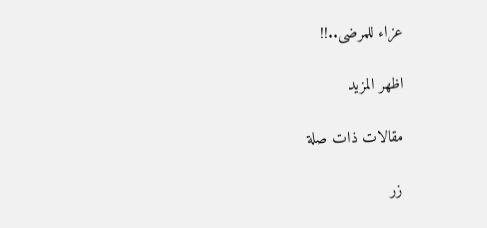عزاء للمرضى..!!

اظهر المزيد

مقالات ذات صلة

زر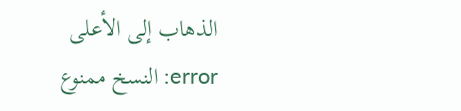الذهاب إلى الأعلى
error: النسخ ممنوع